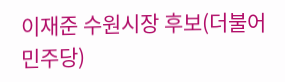이재준 수원시장 후보(더불어민주당)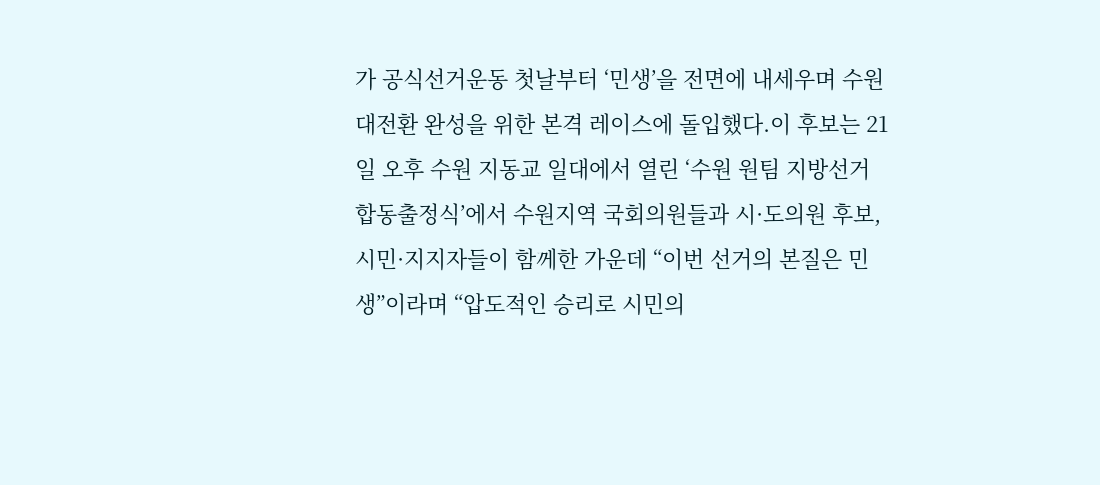가 공식선거운동 첫날부터 ‘민생’을 전면에 내세우며 수원대전환 완성을 위한 본격 레이스에 돌입했다.이 후보는 21일 오후 수원 지동교 일대에서 열린 ‘수원 원팀 지방선거 합동출정식’에서 수원지역 국회의원들과 시·도의원 후보, 시민·지지자들이 함께한 가운데 “이번 선거의 본질은 민생”이라며 “압도적인 승리로 시민의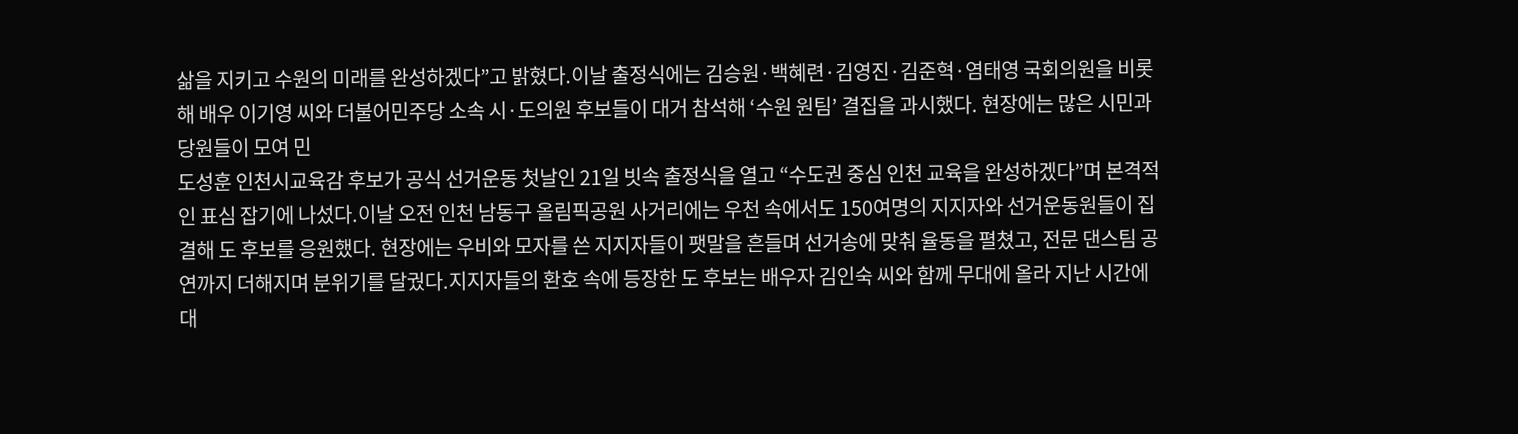삶을 지키고 수원의 미래를 완성하겠다”고 밝혔다.이날 출정식에는 김승원·백혜련·김영진·김준혁·염태영 국회의원을 비롯해 배우 이기영 씨와 더불어민주당 소속 시·도의원 후보들이 대거 참석해 ‘수원 원팀’ 결집을 과시했다. 현장에는 많은 시민과 당원들이 모여 민
도성훈 인천시교육감 후보가 공식 선거운동 첫날인 21일 빗속 출정식을 열고 “수도권 중심 인천 교육을 완성하겠다”며 본격적인 표심 잡기에 나섰다.이날 오전 인천 남동구 올림픽공원 사거리에는 우천 속에서도 150여명의 지지자와 선거운동원들이 집결해 도 후보를 응원했다. 현장에는 우비와 모자를 쓴 지지자들이 팻말을 흔들며 선거송에 맞춰 율동을 펼쳤고, 전문 댄스팀 공연까지 더해지며 분위기를 달궜다.지지자들의 환호 속에 등장한 도 후보는 배우자 김인숙 씨와 함께 무대에 올라 지난 시간에 대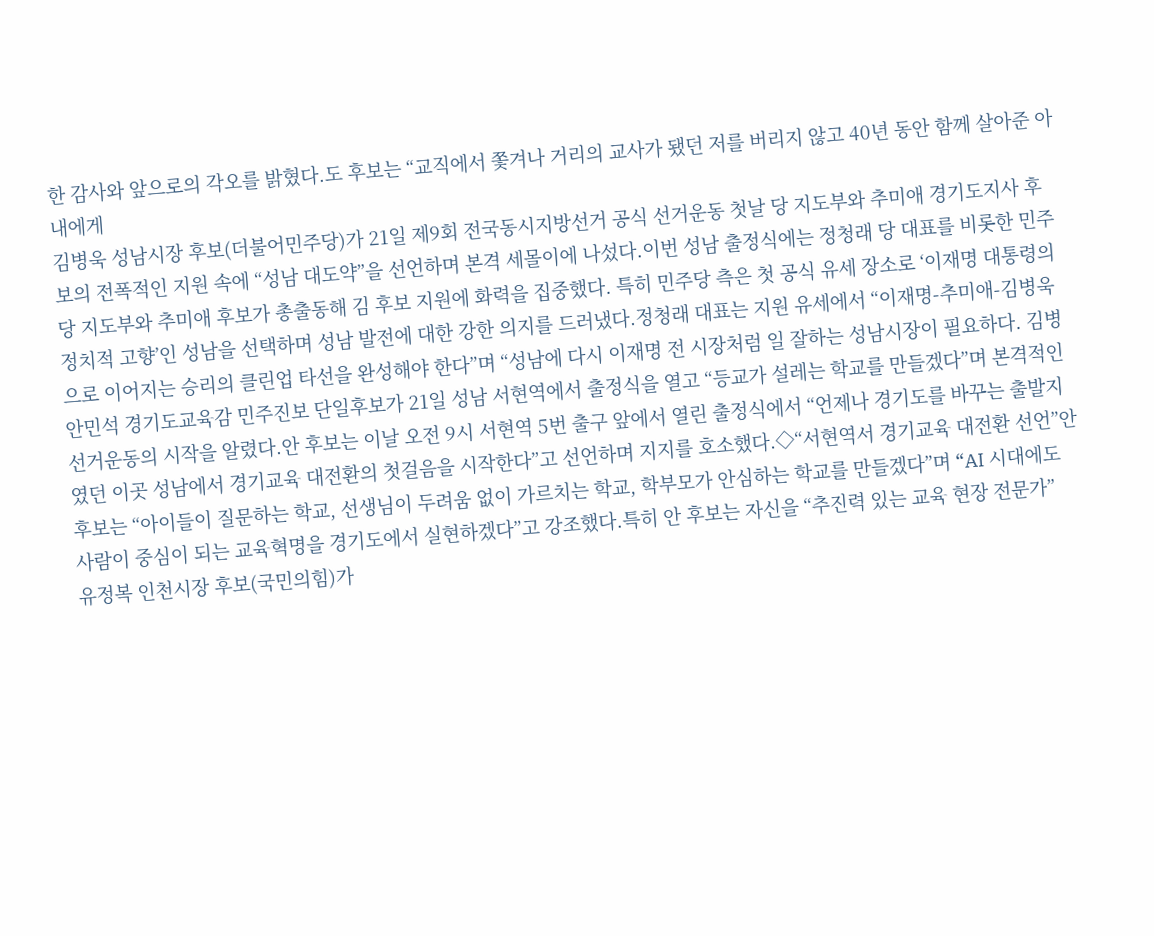한 감사와 앞으로의 각오를 밝혔다.도 후보는 “교직에서 쫓겨나 거리의 교사가 됐던 저를 버리지 않고 40년 동안 함께 살아준 아내에게
김병욱 성남시장 후보(더불어민주당)가 21일 제9회 전국동시지방선거 공식 선거운동 첫날 당 지도부와 추미애 경기도지사 후보의 전폭적인 지원 속에 “성남 대도약”을 선언하며 본격 세몰이에 나섰다.이번 성남 출정식에는 정청래 당 대표를 비롯한 민주당 지도부와 추미애 후보가 총출동해 김 후보 지원에 화력을 집중했다. 특히 민주당 측은 첫 공식 유세 장소로 ‘이재명 대통령의 정치적 고향’인 성남을 선택하며 성남 발전에 대한 강한 의지를 드러냈다.정청래 대표는 지원 유세에서 “이재명-추미애-김병욱으로 이어지는 승리의 클린업 타선을 완성해야 한다”며 “성남에 다시 이재명 전 시장처럼 일 잘하는 성남시장이 필요하다. 김병
안민석 경기도교육감 민주진보 단일후보가 21일 성남 서현역에서 출정식을 열고 “등교가 설레는 학교를 만들겠다”며 본격적인 선거운동의 시작을 알렸다.안 후보는 이날 오전 9시 서현역 5번 출구 앞에서 열린 출정식에서 “언제나 경기도를 바꾸는 출발지였던 이곳 성남에서 경기교육 대전환의 첫걸음을 시작한다”고 선언하며 지지를 호소했다.◇“서현역서 경기교육 대전환 선언”안 후보는 “아이들이 질문하는 학교, 선생님이 두려움 없이 가르치는 학교, 학부모가 안심하는 학교를 만들겠다”며 “AI 시대에도 사람이 중심이 되는 교육혁명을 경기도에서 실현하겠다”고 강조했다.특히 안 후보는 자신을 “추진력 있는 교육 현장 전문가”
유정복 인천시장 후보(국민의힘)가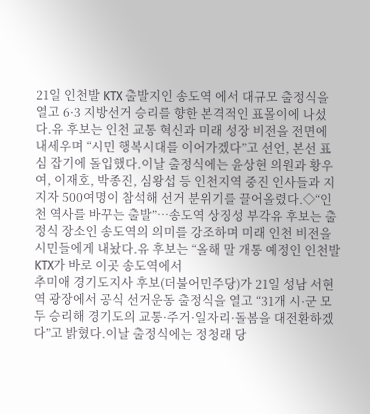21일 인천발 KTX 출발지인 송도역 에서 대규모 출정식을 열고 6·3 지방선거 승리를 향한 본격적인 표몰이에 나섰다.유 후보는 인천 교통 혁신과 미래 성장 비전을 전면에 내세우며 “시민 행복시대를 이어가겠다”고 선언, 본선 표심 잡기에 돌입했다.이날 출정식에는 윤상현 의원과 황우여, 이재호, 박종진, 심왕섭 등 인천지역 중진 인사들과 지지자 500여명이 참석해 선거 분위기를 끌어올렸다.◇“인천 역사를 바꾸는 출발”…송도역 상징성 부각유 후보는 출정식 장소인 송도역의 의미를 강조하며 미래 인천 비전을 시민들에게 내놨다.유 후보는 “올해 말 개통 예정인 인천발 KTX가 바로 이곳 송도역에서
추미애 경기도지사 후보(더불어민주당)가 21일 성남 서현역 광장에서 공식 선거운동 출정식을 열고 “31개 시·군 모두 승리해 경기도의 교통·주거·일자리·돌봄을 대전환하겠다”고 밝혔다.이날 출정식에는 정청래 당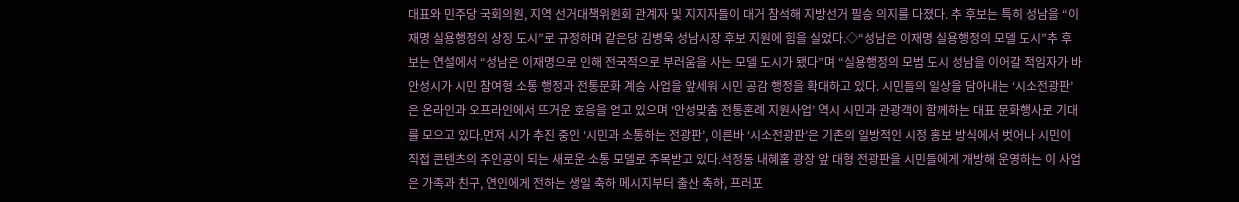대표와 민주당 국회의원, 지역 선거대책위원회 관계자 및 지지자들이 대거 참석해 지방선거 필승 의지를 다졌다. 추 후보는 특히 성남을 “이재명 실용행정의 상징 도시”로 규정하며 같은당 김병욱 성남시장 후보 지원에 힘을 실었다.◇“성남은 이재명 실용행정의 모델 도시”추 후보는 연설에서 “성남은 이재명으로 인해 전국적으로 부러움을 사는 모델 도시가 됐다”며 “실용행정의 모범 도시 성남을 이어갈 적임자가 바
안성시가 시민 참여형 소통 행정과 전통문화 계승 사업을 앞세워 시민 공감 행정을 확대하고 있다. 시민들의 일상을 담아내는 ‘시소전광판’은 온라인과 오프라인에서 뜨거운 호응을 얻고 있으며 ‘안성맞춤 전통혼례 지원사업’ 역시 시민과 관광객이 함께하는 대표 문화행사로 기대를 모으고 있다.먼저 시가 추진 중인 ‘시민과 소통하는 전광판’, 이른바 ‘시소전광판’은 기존의 일방적인 시정 홍보 방식에서 벗어나 시민이 직접 콘텐츠의 주인공이 되는 새로운 소통 모델로 주목받고 있다.석정동 내혜홀 광장 앞 대형 전광판을 시민들에게 개방해 운영하는 이 사업은 가족과 친구, 연인에게 전하는 생일 축하 메시지부터 출산 축하, 프러포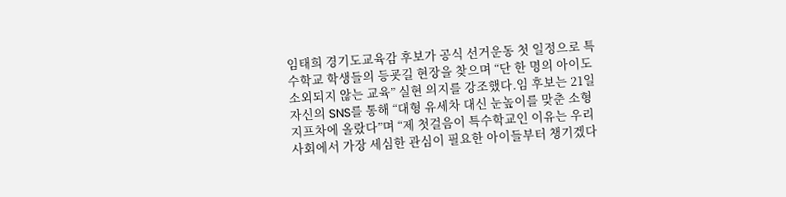임태희 경기도교육감 후보가 공식 선거운동 첫 일정으로 특수학교 학생들의 등굣길 현장을 찾으며 “단 한 명의 아이도 소외되지 않는 교육” 실현 의지를 강조했다.임 후보는 21일 자신의 SNS를 통해 “대형 유세차 대신 눈높이를 맞춘 소형 지프차에 올랐다”며 “제 첫걸음이 특수학교인 이유는 우리 사회에서 가장 세심한 관심이 필요한 아이들부터 챙기겠다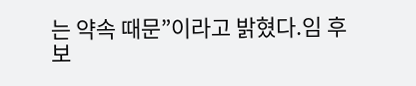는 약속 때문”이라고 밝혔다.임 후보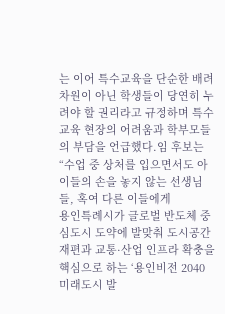는 이어 특수교육을 단순한 배려 차원이 아닌 학생들이 당연히 누려야 할 권리라고 규정하며 특수교육 현장의 어려움과 학부모들의 부담을 언급했다.임 후보는 “수업 중 상처를 입으면서도 아이들의 손을 놓지 않는 선생님들, 혹여 다른 이들에게
용인특례시가 글로벌 반도체 중심도시 도약에 발맞춰 도시공간 재편과 교통·산업 인프라 확충을 핵심으로 하는 ‘용인비전 2040 미래도시 발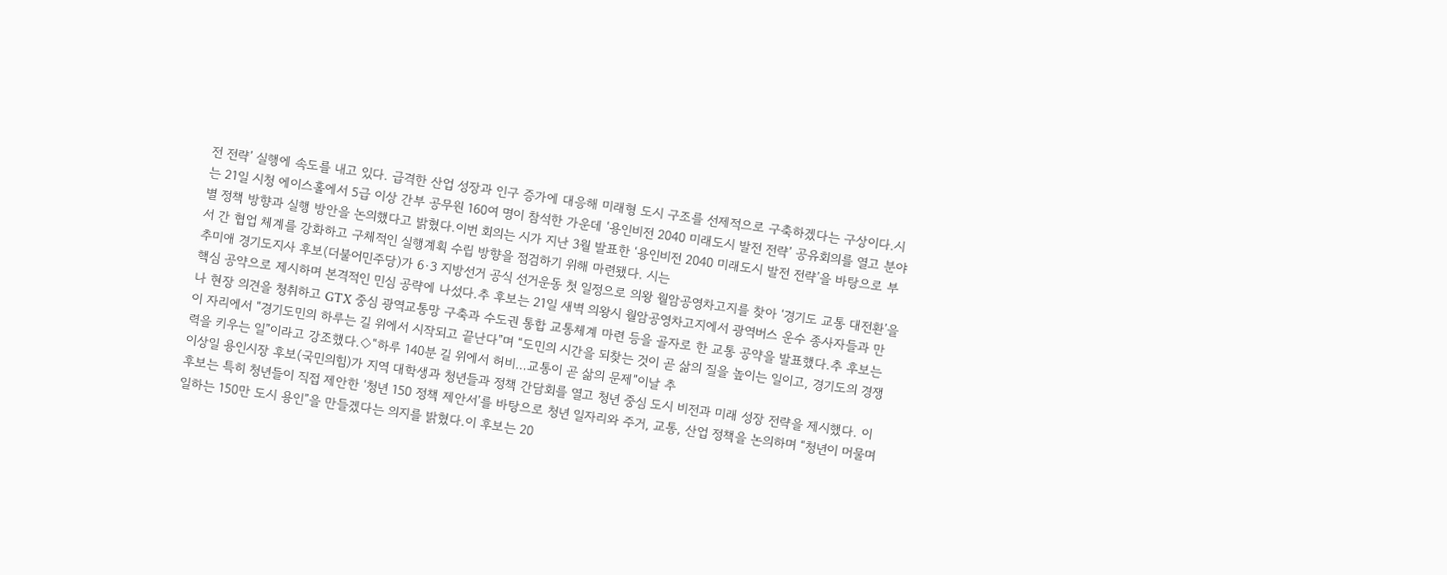전 전략’ 실행에 속도를 내고 있다. 급격한 산업 성장과 인구 증가에 대응해 미래형 도시 구조를 선제적으로 구축하겠다는 구상이다.시는 21일 시청 에이스홀에서 5급 이상 간부 공무원 160여 명이 참석한 가운데 ‘용인비전 2040 미래도시 발전 전략’ 공유회의를 열고 분야별 정책 방향과 실행 방안을 논의했다고 밝혔다.이번 회의는 시가 지난 3월 발표한 ‘용인비전 2040 미래도시 발전 전략’을 바탕으로 부서 간 협업 체계를 강화하고 구체적인 실행계획 수립 방향을 점검하기 위해 마련됐다. 시는
추미애 경기도지사 후보(더불어민주당)가 6·3 지방선거 공식 선거운동 첫 일정으로 의왕 월암공영차고지를 찾아 ‘경기도 교통 대전환’을 핵심 공약으로 제시하며 본격적인 민심 공략에 나섰다.추 후보는 21일 새벽 의왕시 월암공영차고지에서 광역버스 운수 종사자들과 만나 현장 의견을 청취하고 GTX 중심 광역교통망 구축과 수도권 통합 교통체계 마련 등을 골자로 한 교통 공약을 발표했다.추 후보는 이 자리에서 “경기도민의 하루는 길 위에서 시작되고 끝난다”며 “도민의 시간을 되찾는 것이 곧 삶의 질을 높이는 일이고, 경기도의 경쟁력을 키우는 일”이라고 강조했다.◇“하루 140분 길 위에서 허비…교통이 곧 삶의 문제”이날 추
이상일 용인시장 후보(국민의힘)가 지역 대학생과 청년들과 정책 간담회를 열고 청년 중심 도시 비전과 미래 성장 전략을 제시했다. 이 후보는 특히 청년들이 직접 제안한 ‘청년 150 정책 제안서’를 바탕으로 청년 일자리와 주거, 교통, 산업 정책을 논의하며 “청년이 머물며 일하는 150만 도시 용인”을 만들겠다는 의지를 밝혔다.이 후보는 20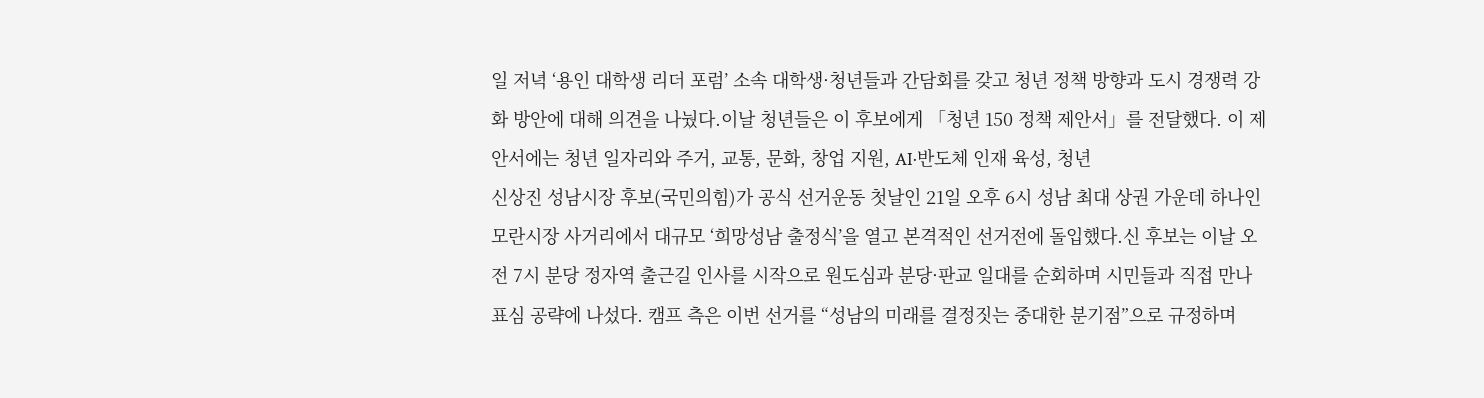일 저녁 ‘용인 대학생 리더 포럼’ 소속 대학생·청년들과 간담회를 갖고 청년 정책 방향과 도시 경쟁력 강화 방안에 대해 의견을 나눴다.이날 청년들은 이 후보에게 「청년 150 정책 제안서」를 전달했다. 이 제안서에는 청년 일자리와 주거, 교통, 문화, 창업 지원, AI·반도체 인재 육성, 청년
신상진 성남시장 후보(국민의힘)가 공식 선거운동 첫날인 21일 오후 6시 성남 최대 상권 가운데 하나인 모란시장 사거리에서 대규모 ‘희망성남 출정식’을 열고 본격적인 선거전에 돌입했다.신 후보는 이날 오전 7시 분당 정자역 출근길 인사를 시작으로 원도심과 분당·판교 일대를 순회하며 시민들과 직접 만나 표심 공략에 나섰다. 캠프 측은 이번 선거를 “성남의 미래를 결정짓는 중대한 분기점”으로 규정하며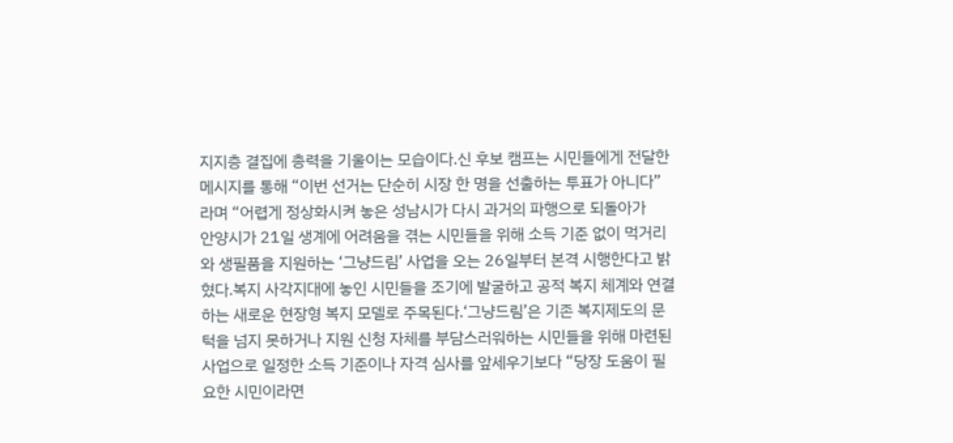지지층 결집에 총력을 기울이는 모습이다.신 후보 캠프는 시민들에게 전달한 메시지를 통해 “이번 선거는 단순히 시장 한 명을 선출하는 투표가 아니다”라며 “어렵게 정상화시켜 놓은 성남시가 다시 과거의 파행으로 되돌아가
안양시가 21일 생계에 어려움을 겪는 시민들을 위해 소득 기준 없이 먹거리와 생필품을 지원하는 ‘그냥드림’ 사업을 오는 26일부터 본격 시행한다고 밝혔다.복지 사각지대에 놓인 시민들을 조기에 발굴하고 공적 복지 체계와 연결하는 새로운 현장형 복지 모델로 주목된다.‘그냥드림’은 기존 복지제도의 문턱을 넘지 못하거나 지원 신청 자체를 부담스러워하는 시민들을 위해 마련된 사업으로 일정한 소득 기준이나 자격 심사를 앞세우기보다 “당장 도움이 필요한 시민이라면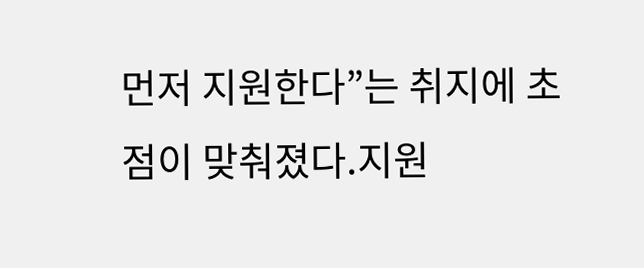먼저 지원한다”는 취지에 초점이 맞춰졌다.지원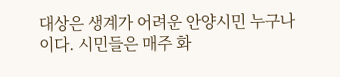대상은 생계가 어려운 안양시민 누구나이다. 시민들은 매주 화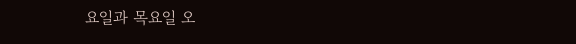요일과 목요일 오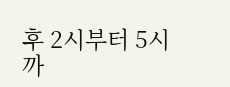후 2시부터 5시까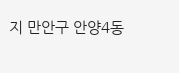지 만안구 안양4동